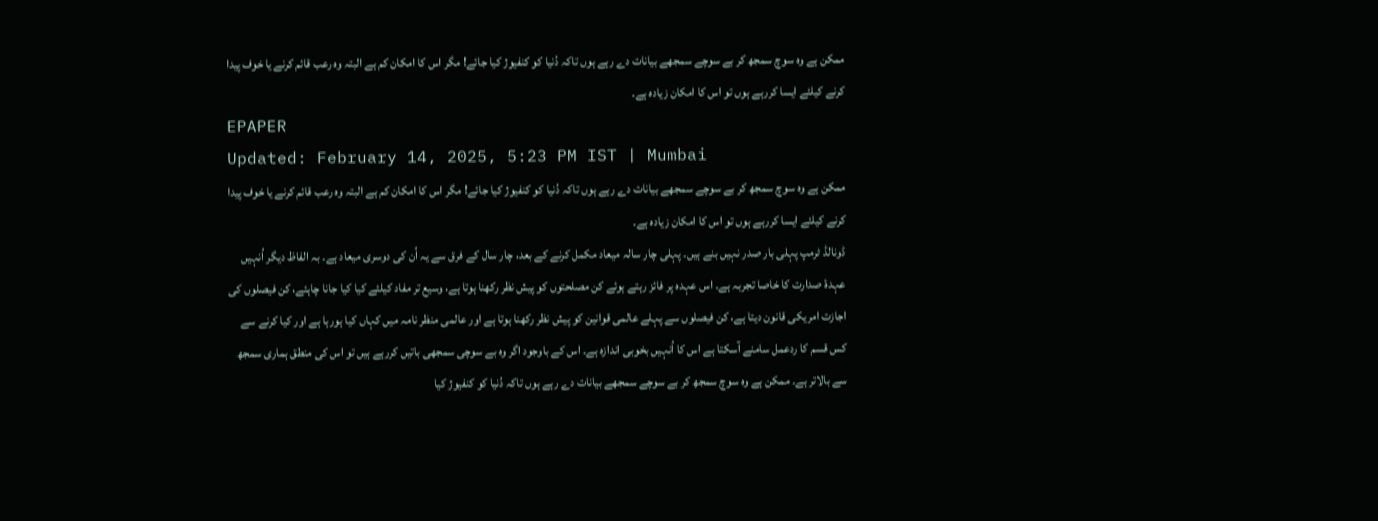ممکن ہے وہ سوچ سمجھ کر بے سوچے سمجھے بیانات دے رہے ہوں تاکہ دُنیا کو کنفیوژ کیا جائے! مگر اس کا امکان کم ہے البتہ وہ رعب قائم کرنے یا خوف پیدا کرنے کیلئے ایسا کررہے ہوں تو اس کا امکان زیادہ ہے۔
EPAPER
Updated: February 14, 2025, 5:23 PM IST | Mumbai
ممکن ہے وہ سوچ سمجھ کر بے سوچے سمجھے بیانات دے رہے ہوں تاکہ دُنیا کو کنفیوژ کیا جائے! مگر اس کا امکان کم ہے البتہ وہ رعب قائم کرنے یا خوف پیدا کرنے کیلئے ایسا کررہے ہوں تو اس کا امکان زیادہ ہے۔
ڈونالڈ ٹرمپ پہلی بار صدر نہیں بنے ہیں۔ پہلی چار سالہ میعاد مکمل کرنے کے بعد، چار سال کے فرق سے یہ اُن کی دوسری میعاد ہے۔ بہ الفاظ دیگر اُنہیں عہدۂ صدارت کا خاصا تجربہ ہے۔ اس عہدہ پر فائز رہتے ہوئے کن مصلحتوں کو پیش نظر رکھنا ہوتا ہے، وسیع تر مفاد کیلئے کیا کیا جانا چاہئے، کن فیصلوں کی اجازت امریکی قانون دیتا ہے، کن فیصلوں سے پہلے عالمی قوانین کو پیش نظر رکھنا ہوتا ہے اور عالمی منظر نامہ میں کہاں کیا ہورہا ہے اور کیا کرنے سے کس قسم کا ردعمل سامنے آسکتا ہے اس کا اُنہیں بخوبی اندازہ ہے۔ اس کے باوجود اگر وہ بے سوچی سمجھی باتیں کررہے ہیں تو اس کی منطق ہماری سمجھ سے بالاتر ہے۔ ممکن ہے وہ سوچ سمجھ کر بے سوچے سمجھے بیانات دے رہے ہوں تاکہ دُنیا کو کنفیوژ کیا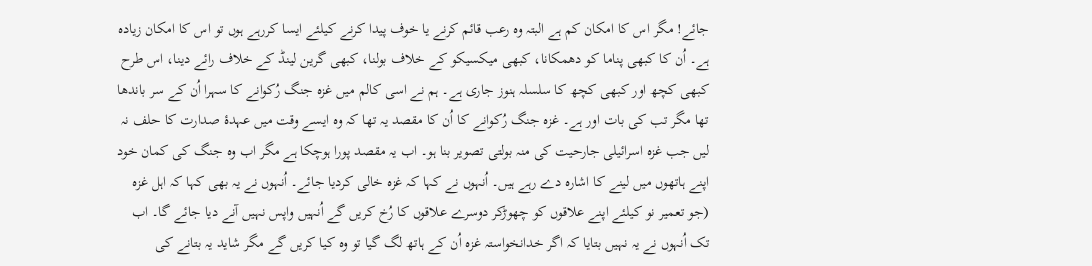جائے! مگر اس کا امکان کم ہے البتہ وہ رعب قائم کرنے یا خوف پیدا کرنے کیلئے ایسا کررہے ہوں تو اس کا امکان زیادہ ہے۔ اُن کا کبھی پناما کو دھمکانا، کبھی میکسیکو کے خلاف بولنا، کبھی گرین لینڈ کے خلاف رائے دینا، اس طرح کبھی کچھ اور کبھی کچھ کا سلسلہ ہنوز جاری ہے۔ ہم نے اسی کالم میں غزہ جنگ رُکوانے کا سہرا اُن کے سر باندھا تھا مگر تب کی بات اور ہے۔ غزہ جنگ رُکوانے کا اُن کا مقصد یہ تھا کہ وہ ایسے وقت میں عہدۂ صدارت کا حلف نہ لیں جب غزہ اسرائیلی جارحیت کی منہ بولتی تصویر بنا ہو۔ اب یہ مقصد پورا ہوچکا ہے مگر اب وہ جنگ کی کمان خود اپنے ہاتھوں میں لینے کا اشارہ دے رہے ہیں۔ اُنہوں نے کہا کہ غزہ خالی کردیا جائے۔ اُنہوں نے یہ بھی کہا کہ اہل غزہ (جو تعمیر نو کیلئے اپنے علاقوں کو چھوڑکر دوسرے علاقوں کا رُخ کریں گے اُنہیں واپس نہیں آنے دیا جائے گا۔ اب تک اُنہوں نے یہ نہیں بتایا کہ اگر خدانخواستہ غزہ اُن کے ہاتھ لگ گیا تو وہ کیا کریں گے مگر شاید یہ بتانے کی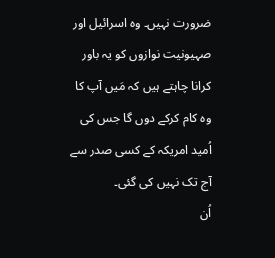ضرورت نہیں۔ وہ اسرائیل اور صہیونیت نوازوں کو یہ باور کرانا چاہتے ہیں کہ مَیں آپ کا وہ کام کرکے دوں گا جس کی اُمید امریکہ کے کسی صدر سے آج تک نہیں کی گئی۔
اُن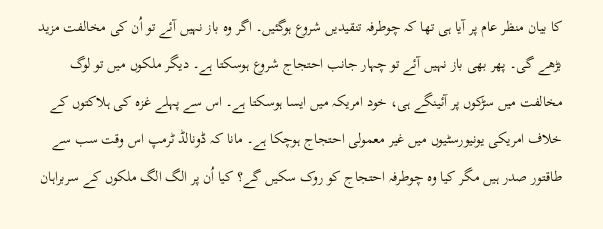کا بیان منظر عام پر آیا ہی تھا کہ چوطرفہ تنقیدیں شروع ہوگئیں۔ اگر وہ باز نہیں آئے تو اُن کی مخالفت مزید بڑھے گی۔ پھر بھی باز نہیں آئے تو چہار جانب احتجاج شروع ہوسکتا ہے۔ دیگر ملکوں میں تو لوگ مخالفت میں سڑکوں پر آئینگے ہی، خود امریکہ میں ایسا ہوسکتا ہے۔ اس سے پہلے غزہ کی ہلاکتوں کے خلاف امریکی یونیورسٹیوں میں غیر معمولی احتجاج ہوچکا ہے۔ مانا کہ ڈونالڈ ٹرمپ اس وقت سب سے طاقتور صدر ہیں مگر کیا وہ چوطرفہ احتجاج کو روک سکیں گے؟ کیا اُن پر الگ الگ ملکوں کے سربراہان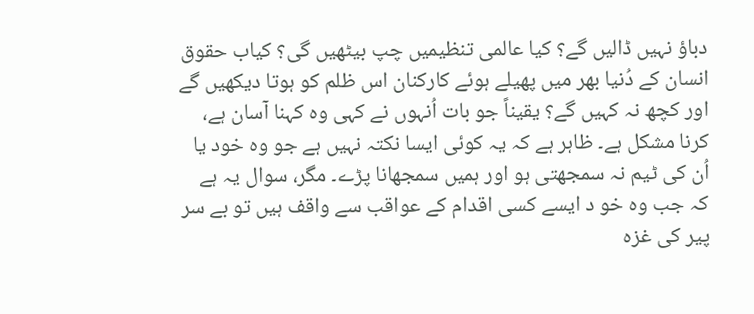دباؤ نہیں ڈالیں گے؟ کیا عالمی تنظیمیں چپ بیٹھیں گی؟ کیاب حقوق انسان کے دُنیا بھر میں پھیلے ہوئے کارکنان اس ظلم کو ہوتا دیکھیں گے اور کچھ نہ کہیں گے؟ یقیناً جو بات اُنہوں نے کہی وہ کہنا آسان ہے، کرنا مشکل ہے۔ ظاہر ہے کہ یہ کوئی ایسا نکتہ نہیں ہے جو وہ خود یا اُن کی ٹیم نہ سمجھتی ہو اور ہمیں سمجھانا پڑے۔ مگر، سوال یہ ہے کہ جب وہ خو د ایسے کسی اقدام کے عواقب سے واقف ہیں تو بے سر پیر کی غزہ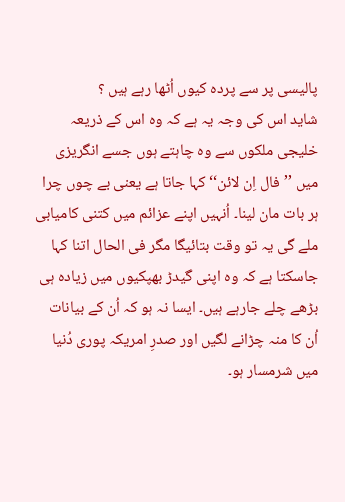پالیسی پر سے پردہ کیوں اُٹھا رہے ہیں ؟
شاید اس کی وجہ یہ ہے کہ وہ اس کے ذریعہ خلیجی ملکوں سے وہ چاہتے ہوں جسے انگریزی میں ’’فال اِن لائن‘‘ کہا جاتا ہے یعنی بے چوں چرا ہر بات مان لینا۔ اُنہیں اپنے عزائم میں کتنی کامیابی ملے گی یہ تو وقت بتائیگا مگر فی الحال اتنا کہا جاسکتا ہے کہ وہ اپنی گیدڑ بھپکیوں میں زیادہ ہی بڑھے چلے جارہے ہیں۔ ایسا نہ ہو کہ اُن کے بیانات اُن کا منہ چڑانے لگیں اور صدرِ امریکہ پوری دُنیا میں شرمسار ہو۔